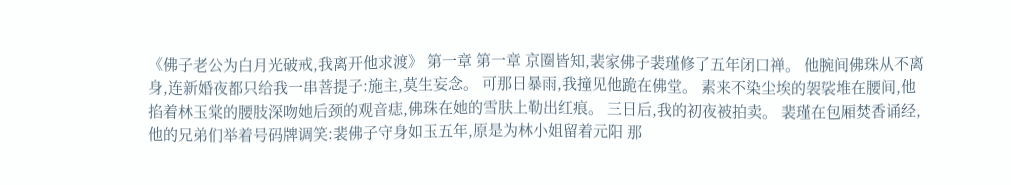《佛子老公为白月光破戒,我离开他求渡》 第一章 第一章 京圈皆知,裴家佛子裴瑾修了五年闭口禅。 他腕间佛珠从不离身,连新婚夜都只给我一串菩提子:施主,莫生妄念。 可那日暴雨,我撞见他跪在佛堂。 素来不染尘埃的袈裟堆在腰间,他掐着林玉棠的腰肢深吻她后颈的观音痣,佛珠在她的雪肤上勒出红痕。 三日后,我的初夜被拍卖。 裴瑾在包厢焚香诵经,他的兄弟们举着号码牌调笑:裴佛子守身如玉五年,原是为林小姐留着元阳 那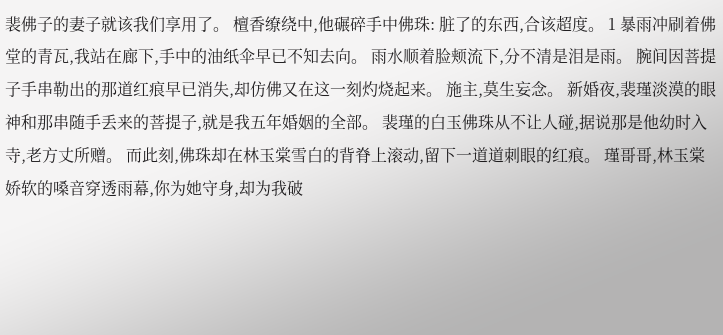裴佛子的妻子就该我们享用了。 檀香缭绕中,他碾碎手中佛珠: 脏了的东西,合该超度。 1 暴雨冲刷着佛堂的青瓦,我站在廊下,手中的油纸伞早已不知去向。 雨水顺着脸颊流下,分不清是泪是雨。 腕间因菩提子手串勒出的那道红痕早已消失,却仿佛又在这一刻灼烧起来。 施主,莫生妄念。 新婚夜,裴瑾淡漠的眼神和那串随手丢来的菩提子,就是我五年婚姻的全部。 裴瑾的白玉佛珠从不让人碰,据说那是他幼时入寺,老方丈所赠。 而此刻,佛珠却在林玉棠雪白的背脊上滚动,留下一道道刺眼的红痕。 瑾哥哥,林玉棠娇软的嗓音穿透雨幕,你为她守身,却为我破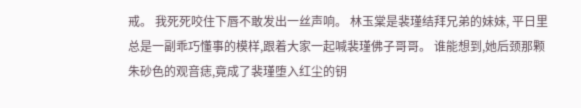戒。 我死死咬住下唇不敢发出一丝声响。 林玉棠是裴瑾结拜兄弟的妹妹, 平日里总是一副乖巧懂事的模样,跟着大家一起喊裴瑾佛子哥哥。 谁能想到,她后颈那颗朱砂色的观音痣,竟成了裴瑾堕入红尘的钥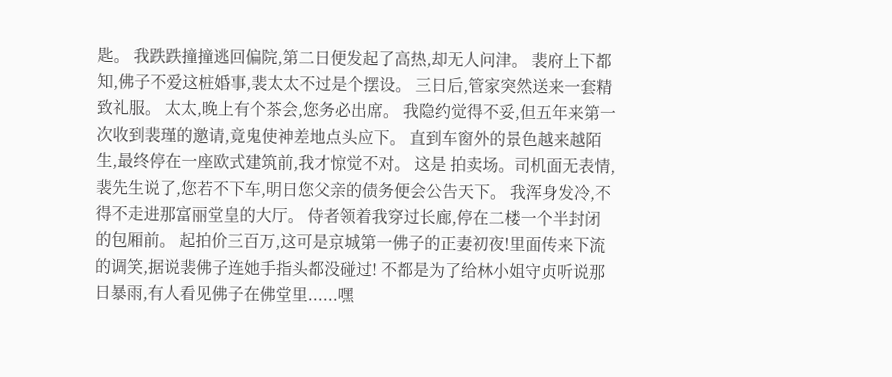匙。 我跌跌撞撞逃回偏院,第二日便发起了高热,却无人问津。 裴府上下都知,佛子不爱这桩婚事,裴太太不过是个摆设。 三日后,管家突然送来一套精致礼服。 太太,晚上有个茶会,您务必出席。 我隐约觉得不妥,但五年来第一次收到裴瑾的邀请,竟鬼使神差地点头应下。 直到车窗外的景色越来越陌生,最终停在一座欧式建筑前,我才惊觉不对。 这是 拍卖场。司机面无表情,裴先生说了,您若不下车,明日您父亲的债务便会公告天下。 我浑身发冷,不得不走进那富丽堂皇的大厅。 侍者领着我穿过长廊,停在二楼一个半封闭的包厢前。 起拍价三百万,这可是京城第一佛子的正妻初夜!里面传来下流的调笑,据说裴佛子连她手指头都没碰过! 不都是为了给林小姐守贞听说那日暴雨,有人看见佛子在佛堂里......嘿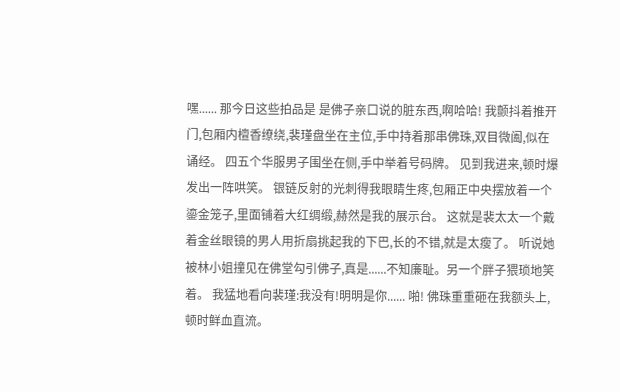嘿...... 那今日这些拍品是 是佛子亲口说的脏东西,啊哈哈! 我颤抖着推开门,包厢内檀香缭绕,裴瑾盘坐在主位,手中持着那串佛珠,双目微阖,似在诵经。 四五个华服男子围坐在侧,手中举着号码牌。 见到我进来,顿时爆发出一阵哄笑。 银链反射的光刺得我眼睛生疼,包厢正中央摆放着一个鎏金笼子,里面铺着大红绸缎,赫然是我的展示台。 这就是裴太太一个戴着金丝眼镜的男人用折扇挑起我的下巴,长的不错,就是太瘦了。 听说她被林小姐撞见在佛堂勾引佛子,真是......不知廉耻。另一个胖子猥琐地笑着。 我猛地看向裴瑾:我没有!明明是你...... 啪! 佛珠重重砸在我额头上,顿时鲜血直流。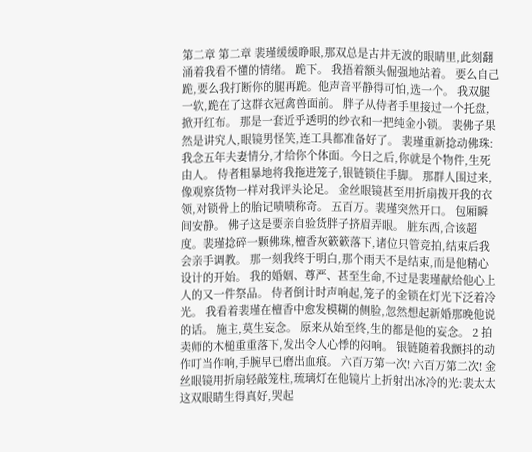第二章 第二章 裴瑾缓缓睁眼,那双总是古井无波的眼睛里,此刻翻涌着我看不懂的情绪。 跪下。 我捂着额头倔强地站着。 要么自己跪,要么我打断你的腿再跪。他声音平静得可怕,选一个。 我双腿一软,跪在了这群衣冠禽兽面前。 胖子从侍者手里接过一个托盘,掀开红布。 那是一套近乎透明的纱衣和一把纯金小锁。 裴佛子果然是讲究人,眼镜男怪笑,连工具都准备好了。 裴瑾重新捻动佛珠:我念五年夫妻情分,才给你个体面。今日之后,你就是个物件,生死由人。 侍者粗暴地将我拖进笼子,银链锁住手脚。 那群人围过来,像观察货物一样对我评头论足。 金丝眼镜甚至用折扇拨开我的衣领,对锁骨上的胎记啧啧称奇。 五百万。裴瑾突然开口。 包厢瞬间安静。 佛子这是要亲自验货胖子挤眉弄眼。 脏东西,合该超度。裴瑾捻碎一颗佛珠,檀香灰簌簌落下,诸位只管竞拍,结束后我会亲手调教。 那一刻我终于明白,那个雨天不是结束,而是他精心设计的开始。 我的婚姻、尊严、甚至生命,不过是裴瑾献给他心上人的又一件祭品。 侍者倒计时声响起,笼子的金锁在灯光下泛着冷光。 我看着裴瑾在檀香中愈发模糊的侧脸,忽然想起新婚那晚他说的话。 施主,莫生妄念。 原来从始至终,生的都是他的妄念。 2 拍卖师的木槌重重落下,发出令人心悸的闷响。 银链随着我颤抖的动作叮当作响,手腕早已磨出血痕。 六百万第一次! 六百万第二次! 金丝眼镜用折扇轻敲笼柱,琉璃灯在他镜片上折射出冰冷的光:裴太太这双眼睛生得真好,哭起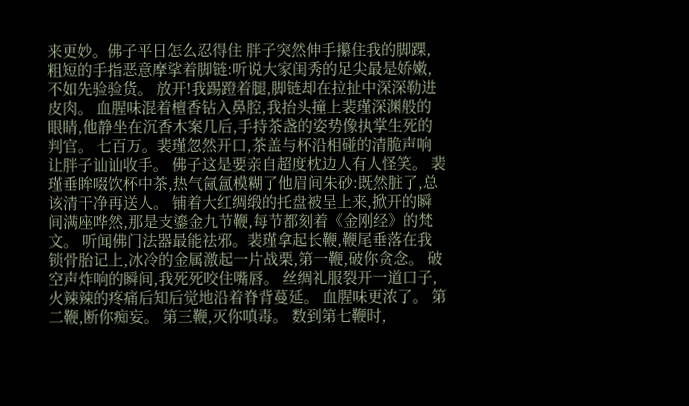来更妙。佛子平日怎么忍得住 胖子突然伸手攥住我的脚踝,粗短的手指恶意摩挲着脚链:听说大家闺秀的足尖最是娇嫩,不如先验验货。 放开!我踢蹬着腿,脚链却在拉扯中深深勒进皮肉。 血腥味混着檀香钻入鼻腔,我抬头撞上裴瑾深渊般的眼睛,他静坐在沉香木案几后,手持茶盏的姿势像执掌生死的判官。 七百万。裴瑾忽然开口,茶盖与杯沿相碰的清脆声响让胖子讪讪收手。 佛子这是要亲自超度枕边人有人怪笑。 裴瑾垂眸啜饮杯中茶,热气氤氲模糊了他眉间朱砂:既然脏了,总该清干净再送人。 铺着大红绸缎的托盘被呈上来,掀开的瞬间满座哗然,那是支鎏金九节鞭,每节都刻着《金刚经》的梵文。 听闻佛门法器最能祛邪。裴瑾拿起长鞭,鞭尾垂落在我锁骨胎记上,冰冷的金属激起一片战栗,第一鞭,破你贪念。 破空声炸响的瞬间,我死死咬住嘴唇。 丝绸礼服裂开一道口子,火辣辣的疼痛后知后觉地沿着脊背蔓延。 血腥味更浓了。 第二鞭,断你痴妄。 第三鞭,灭你嗔毒。 数到第七鞭时,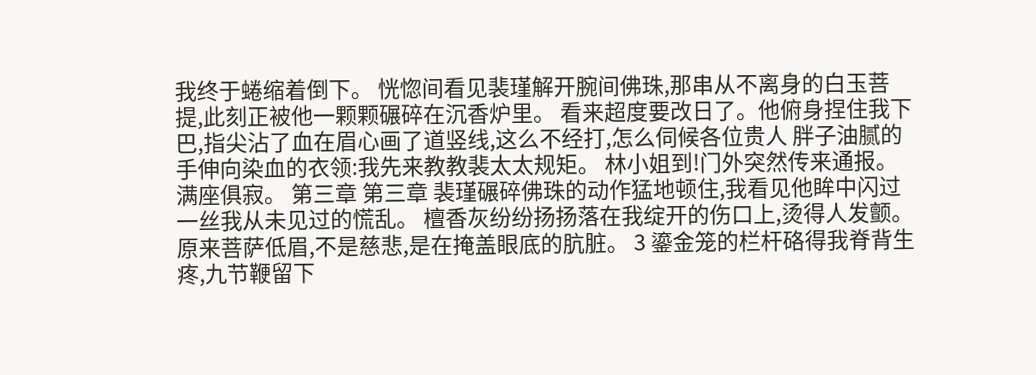我终于蜷缩着倒下。 恍惚间看见裴瑾解开腕间佛珠,那串从不离身的白玉菩提,此刻正被他一颗颗碾碎在沉香炉里。 看来超度要改日了。他俯身捏住我下巴,指尖沾了血在眉心画了道竖线,这么不经打,怎么伺候各位贵人 胖子油腻的手伸向染血的衣领:我先来教教裴太太规矩。 林小姐到!门外突然传来通报。 满座俱寂。 第三章 第三章 裴瑾碾碎佛珠的动作猛地顿住,我看见他眸中闪过一丝我从未见过的慌乱。 檀香灰纷纷扬扬落在我绽开的伤口上,烫得人发颤。 原来菩萨低眉,不是慈悲,是在掩盖眼底的肮脏。 3 鎏金笼的栏杆硌得我脊背生疼,九节鞭留下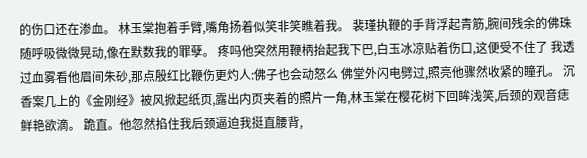的伤口还在渗血。 林玉棠抱着手臂,嘴角扬着似笑非笑瞧着我。 裴瑾执鞭的手背浮起青筋,腕间残余的佛珠随呼吸微微晃动,像在默数我的罪孽。 疼吗他突然用鞭柄抬起我下巴,白玉冰凉贴着伤口,这便受不住了 我透过血雾看他眉间朱砂,那点殷红比鞭伤更灼人:佛子也会动怒么 佛堂外闪电劈过,照亮他骤然收紧的瞳孔。 沉香案几上的《金刚经》被风掀起纸页,露出内页夹着的照片一角,林玉棠在樱花树下回眸浅笑,后颈的观音痣鲜艳欲滴。 跪直。他忽然掐住我后颈逼迫我挺直腰背,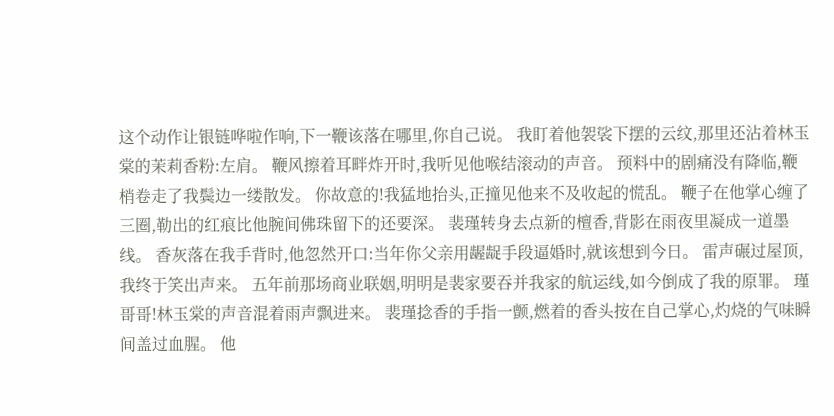这个动作让银链哗啦作响,下一鞭该落在哪里,你自己说。 我盯着他袈裟下摆的云纹,那里还沾着林玉棠的茉莉香粉:左肩。 鞭风擦着耳畔炸开时,我听见他喉结滚动的声音。 预料中的剧痛没有降临,鞭梢卷走了我鬓边一缕散发。 你故意的!我猛地抬头,正撞见他来不及收起的慌乱。 鞭子在他掌心缠了三圈,勒出的红痕比他腕间佛珠留下的还要深。 裴瑾转身去点新的檀香,背影在雨夜里凝成一道墨线。 香灰落在我手背时,他忽然开口:当年你父亲用龌龊手段逼婚时,就该想到今日。 雷声碾过屋顶,我终于笑出声来。 五年前那场商业联姻,明明是裴家要吞并我家的航运线,如今倒成了我的原罪。 瑾哥哥!林玉棠的声音混着雨声飘进来。 裴瑾捻香的手指一颤,燃着的香头按在自己掌心,灼烧的气味瞬间盖过血腥。 他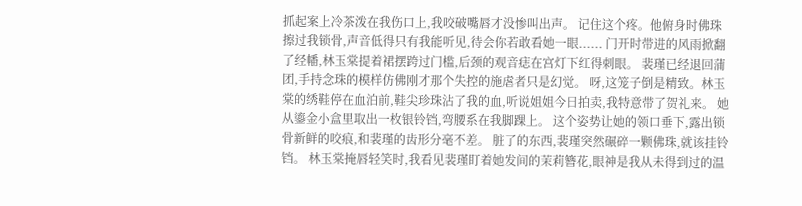抓起案上冷茶泼在我伤口上,我咬破嘴唇才没惨叫出声。 记住这个疼。他俯身时佛珠擦过我锁骨,声音低得只有我能听见,待会你若敢看她一眼...... 门开时带进的风雨掀翻了经幡,林玉棠提着裙摆跨过门槛,后颈的观音痣在宫灯下红得刺眼。 裴瑾已经退回蒲团,手持念珠的模样仿佛刚才那个失控的施虐者只是幻觉。 呀,这笼子倒是精致。林玉棠的绣鞋停在血泊前,鞋尖珍珠沾了我的血,听说姐姐今日拍卖,我特意带了贺礼来。 她从鎏金小盒里取出一枚银铃铛,弯腰系在我脚踝上。 这个姿势让她的领口垂下,露出锁骨新鲜的咬痕,和裴瑾的齿形分毫不差。 脏了的东西,裴瑾突然碾碎一颗佛珠,就该挂铃铛。 林玉棠掩唇轻笑时,我看见裴瑾盯着她发间的茉莉簪花,眼神是我从未得到过的温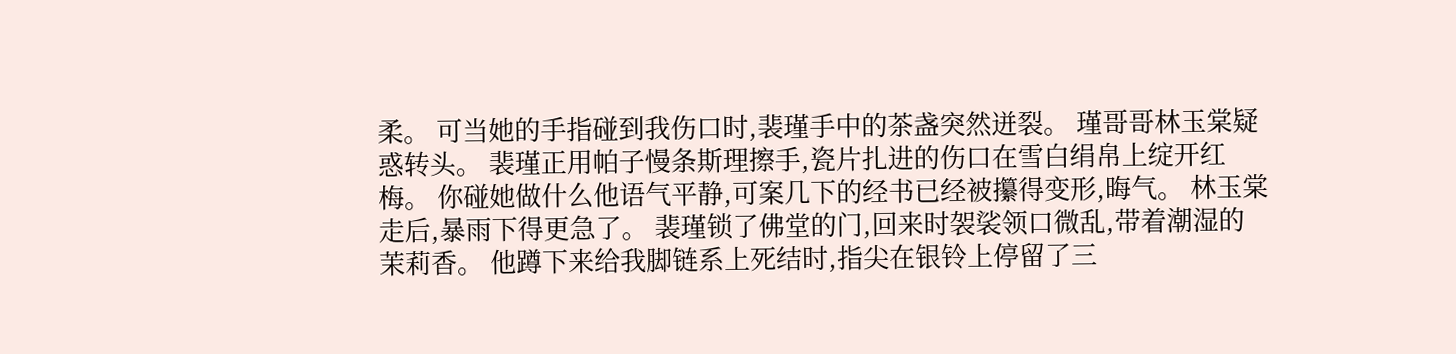柔。 可当她的手指碰到我伤口时,裴瑾手中的茶盏突然迸裂。 瑾哥哥林玉棠疑惑转头。 裴瑾正用帕子慢条斯理擦手,瓷片扎进的伤口在雪白绢帛上绽开红梅。 你碰她做什么他语气平静,可案几下的经书已经被攥得变形,晦气。 林玉棠走后,暴雨下得更急了。 裴瑾锁了佛堂的门,回来时袈裟领口微乱,带着潮湿的茉莉香。 他蹲下来给我脚链系上死结时,指尖在银铃上停留了三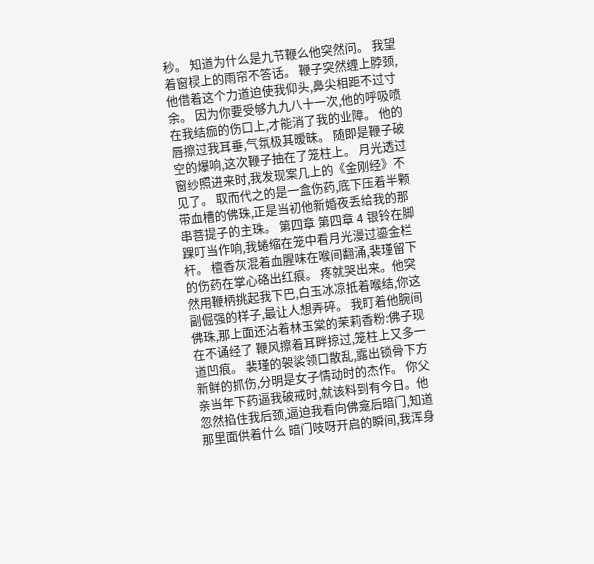秒。 知道为什么是九节鞭么他突然问。 我望着窗棂上的雨帘不答话。 鞭子突然缠上脖颈,他借着这个力道迫使我仰头,鼻尖相距不过寸余。 因为你要受够九九八十一次,他的呼吸喷在我结痂的伤口上,才能消了我的业障。 他的唇擦过我耳垂,气氛极其暧昧。 随即是鞭子破空的爆响,这次鞭子抽在了笼柱上。 月光透过窗纱照进来时,我发现案几上的《金刚经》不见了。 取而代之的是一盒伤药,底下压着半颗带血槽的佛珠,正是当初他新婚夜丢给我的那串菩提子的主珠。 第四章 第四章 4 银铃在脚踝叮当作响,我蜷缩在笼中看月光漫过鎏金栏杆。 檀香灰混着血腥味在喉间翻涌,裴瑾留下的伤药在掌心硌出红痕。 疼就哭出来。他突然用鞭柄挑起我下巴,白玉冰凉抵着喉结,你这副倔强的样子,最让人想弄碎。 我盯着他腕间佛珠,那上面还沾着林玉棠的茉莉香粉:佛子现在不诵经了 鞭风擦着耳畔掠过,笼柱上又多一道凹痕。 裴瑾的袈裟领口散乱,露出锁骨下方新鲜的抓伤,分明是女子情动时的杰作。 你父亲当年下药逼我破戒时,就该料到有今日。他忽然掐住我后颈,逼迫我看向佛龛后暗门,知道那里面供着什么 暗门吱呀开启的瞬间,我浑身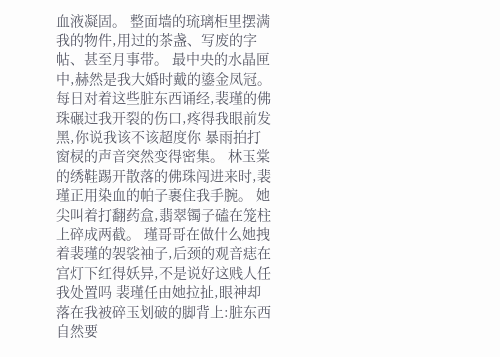血液凝固。 整面墙的琉璃柜里摆满我的物件,用过的茶盏、写废的字帖、甚至月事带。 最中央的水晶匣中,赫然是我大婚时戴的鎏金凤冠。 每日对着这些脏东西诵经,裴瑾的佛珠碾过我开裂的伤口,疼得我眼前发黑,你说我该不该超度你 暴雨拍打窗棂的声音突然变得密集。 林玉棠的绣鞋踢开散落的佛珠闯进来时,裴瑾正用染血的帕子裹住我手腕。 她尖叫着打翻药盒,翡翠镯子磕在笼柱上碎成两截。 瑾哥哥在做什么她拽着裴瑾的袈裟袖子,后颈的观音痣在宫灯下红得妖异,不是说好这贱人任我处置吗 裴瑾任由她拉扯,眼神却落在我被碎玉划破的脚背上:脏东西自然要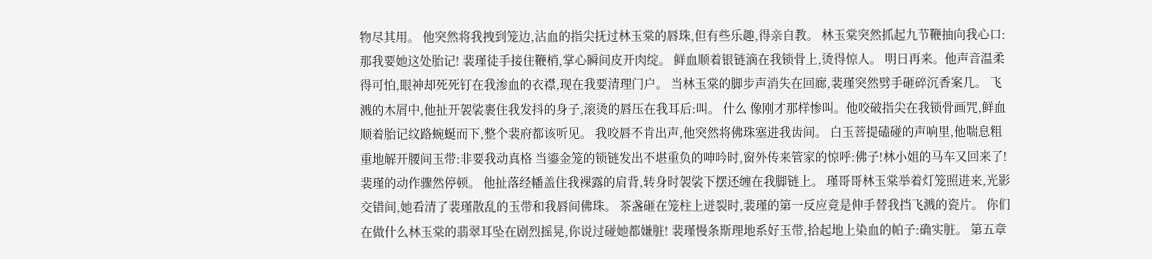物尽其用。 他突然将我拽到笼边,沾血的指尖抚过林玉棠的唇珠,但有些乐趣,得亲自教。 林玉棠突然抓起九节鞭抽向我心口:那我要她这处胎记! 裴瑾徒手接住鞭梢,掌心瞬间皮开肉绽。 鲜血顺着银链滴在我锁骨上,烫得惊人。 明日再来。他声音温柔得可怕,眼神却死死钉在我渗血的衣襟,现在我要清理门户。 当林玉棠的脚步声消失在回廊,裴瑾突然劈手砸碎沉香案几。 飞溅的木屑中,他扯开袈裟裹住我发抖的身子,滚烫的唇压在我耳后:叫。 什么 像刚才那样惨叫。他咬破指尖在我锁骨画咒,鲜血顺着胎记纹路蜿蜒而下,整个裴府都该听见。 我咬唇不肯出声,他突然将佛珠塞进我齿间。 白玉菩提磕碰的声响里,他喘息粗重地解开腰间玉带:非要我动真格 当鎏金笼的锁链发出不堪重负的呻吟时,窗外传来管家的惊呼:佛子!林小姐的马车又回来了! 裴瑾的动作骤然停顿。 他扯落经幡盖住我裸露的肩背,转身时袈裟下摆还缠在我脚链上。 瑾哥哥林玉棠举着灯笼照进来,光影交错间,她看清了裴瑾散乱的玉带和我唇间佛珠。 茶盏砸在笼柱上迸裂时,裴瑾的第一反应竟是伸手替我挡飞溅的瓷片。 你们在做什么林玉棠的翡翠耳坠在剧烈摇晃,你说过碰她都嫌脏! 裴瑾慢条斯理地系好玉带,拾起地上染血的帕子:确实脏。 第五章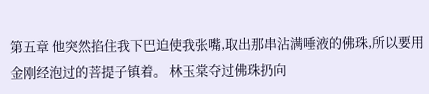第五章 他突然掐住我下巴迫使我张嘴,取出那串沾满唾液的佛珠,所以要用金刚经泡过的菩提子镇着。 林玉棠夺过佛珠扔向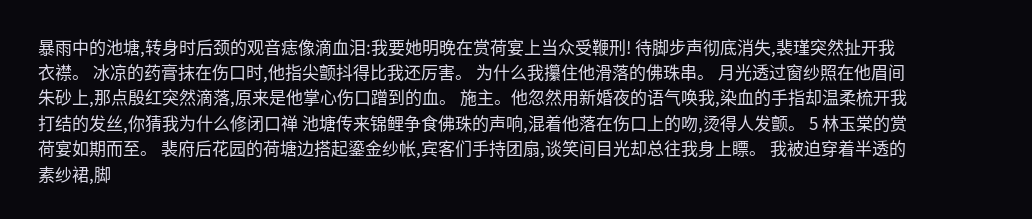暴雨中的池塘,转身时后颈的观音痣像滴血泪:我要她明晚在赏荷宴上当众受鞭刑! 待脚步声彻底消失,裴瑾突然扯开我衣襟。 冰凉的药膏抹在伤口时,他指尖颤抖得比我还厉害。 为什么我攥住他滑落的佛珠串。 月光透过窗纱照在他眉间朱砂上,那点殷红突然滴落,原来是他掌心伤口蹭到的血。 施主。他忽然用新婚夜的语气唤我,染血的手指却温柔梳开我打结的发丝,你猜我为什么修闭口禅 池塘传来锦鲤争食佛珠的声响,混着他落在伤口上的吻,烫得人发颤。 5 林玉棠的赏荷宴如期而至。 裴府后花园的荷塘边搭起鎏金纱帐,宾客们手持团扇,谈笑间目光却总往我身上瞟。 我被迫穿着半透的素纱裙,脚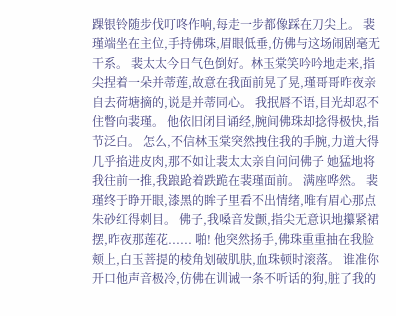踝银铃随步伐叮咚作响,每走一步都像踩在刀尖上。 裴瑾端坐在主位,手持佛珠,眉眼低垂,仿佛与这场闹剧毫无干系。 裴太太今日气色倒好。林玉棠笑吟吟地走来,指尖捏着一朵并蒂莲,故意在我面前晃了晃,瑾哥哥昨夜亲自去荷塘摘的,说是并蒂同心。 我抿唇不语,目光却忍不住瞥向裴瑾。 他依旧闭目诵经,腕间佛珠却捻得极快,指节泛白。 怎么,不信林玉棠突然拽住我的手腕,力道大得几乎掐进皮肉,那不如让裴太太亲自问问佛子 她猛地将我往前一推,我踉跄着跌跪在裴瑾面前。 满座哗然。 裴瑾终于睁开眼,漆黑的眸子里看不出情绪,唯有眉心那点朱砂红得刺目。 佛子,我嗓音发颤,指尖无意识地攥紧裙摆,昨夜那莲花...... 啪! 他突然扬手,佛珠重重抽在我脸颊上,白玉菩提的棱角划破肌肤,血珠顿时滚落。 谁准你开口他声音极冷,仿佛在训诫一条不听话的狗,脏了我的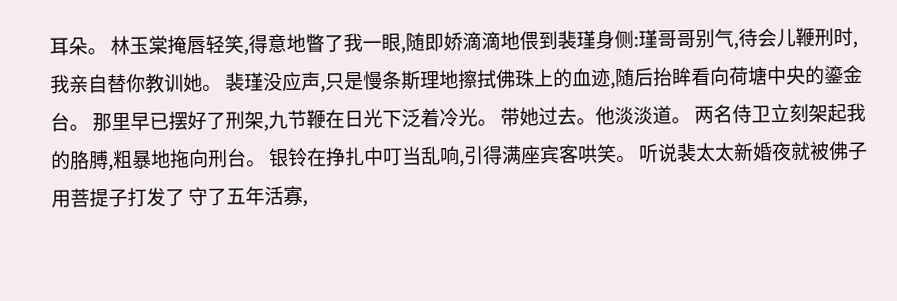耳朵。 林玉棠掩唇轻笑,得意地瞥了我一眼,随即娇滴滴地偎到裴瑾身侧:瑾哥哥别气,待会儿鞭刑时,我亲自替你教训她。 裴瑾没应声,只是慢条斯理地擦拭佛珠上的血迹,随后抬眸看向荷塘中央的鎏金台。 那里早已摆好了刑架,九节鞭在日光下泛着冷光。 带她过去。他淡淡道。 两名侍卫立刻架起我的胳膊,粗暴地拖向刑台。 银铃在挣扎中叮当乱响,引得满座宾客哄笑。 听说裴太太新婚夜就被佛子用菩提子打发了 守了五年活寡,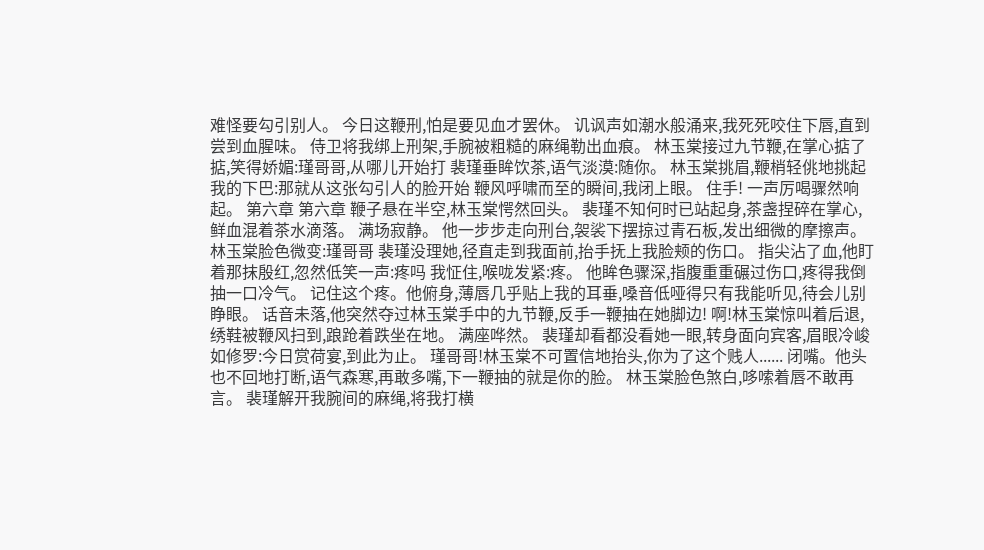难怪要勾引别人。 今日这鞭刑,怕是要见血才罢休。 讥讽声如潮水般涌来,我死死咬住下唇,直到尝到血腥味。 侍卫将我绑上刑架,手腕被粗糙的麻绳勒出血痕。 林玉棠接过九节鞭,在掌心掂了掂,笑得娇媚:瑾哥哥,从哪儿开始打 裴瑾垂眸饮茶,语气淡漠:随你。 林玉棠挑眉,鞭梢轻佻地挑起我的下巴:那就从这张勾引人的脸开始 鞭风呼啸而至的瞬间,我闭上眼。 住手! 一声厉喝骤然响起。 第六章 第六章 鞭子悬在半空,林玉棠愕然回头。 裴瑾不知何时已站起身,茶盏捏碎在掌心,鲜血混着茶水滴落。 满场寂静。 他一步步走向刑台,袈裟下摆掠过青石板,发出细微的摩擦声。 林玉棠脸色微变:瑾哥哥 裴瑾没理她,径直走到我面前,抬手抚上我脸颊的伤口。 指尖沾了血,他盯着那抹殷红,忽然低笑一声:疼吗 我怔住,喉咙发紧:疼。 他眸色骤深,指腹重重碾过伤口,疼得我倒抽一口冷气。 记住这个疼。他俯身,薄唇几乎贴上我的耳垂,嗓音低哑得只有我能听见,待会儿别睁眼。 话音未落,他突然夺过林玉棠手中的九节鞭,反手一鞭抽在她脚边! 啊!林玉棠惊叫着后退,绣鞋被鞭风扫到,踉跄着跌坐在地。 满座哗然。 裴瑾却看都没看她一眼,转身面向宾客,眉眼冷峻如修罗:今日赏荷宴,到此为止。 瑾哥哥!林玉棠不可置信地抬头,你为了这个贱人...... 闭嘴。他头也不回地打断,语气森寒,再敢多嘴,下一鞭抽的就是你的脸。 林玉棠脸色煞白,哆嗦着唇不敢再言。 裴瑾解开我腕间的麻绳,将我打横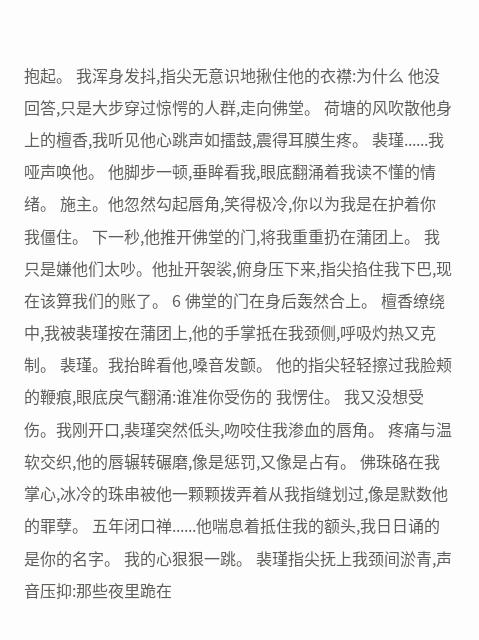抱起。 我浑身发抖,指尖无意识地揪住他的衣襟:为什么 他没回答,只是大步穿过惊愕的人群,走向佛堂。 荷塘的风吹散他身上的檀香,我听见他心跳声如擂鼓,震得耳膜生疼。 裴瑾......我哑声唤他。 他脚步一顿,垂眸看我,眼底翻涌着我读不懂的情绪。 施主。他忽然勾起唇角,笑得极冷,你以为我是在护着你 我僵住。 下一秒,他推开佛堂的门,将我重重扔在蒲团上。 我只是嫌他们太吵。他扯开袈裟,俯身压下来,指尖掐住我下巴,现在该算我们的账了。 6 佛堂的门在身后轰然合上。 檀香缭绕中,我被裴瑾按在蒲团上,他的手掌抵在我颈侧,呼吸灼热又克制。 裴瑾。我抬眸看他,嗓音发颤。 他的指尖轻轻擦过我脸颊的鞭痕,眼底戾气翻涌:谁准你受伤的 我愣住。 我又没想受伤。我刚开口,裴瑾突然低头,吻咬住我渗血的唇角。 疼痛与温软交织,他的唇辗转碾磨,像是惩罚,又像是占有。 佛珠硌在我掌心,冰冷的珠串被他一颗颗拨弄着从我指缝划过,像是默数他的罪孽。 五年闭口禅......他喘息着抵住我的额头,我日日诵的是你的名字。 我的心狠狠一跳。 裴瑾指尖抚上我颈间淤青,声音压抑:那些夜里跪在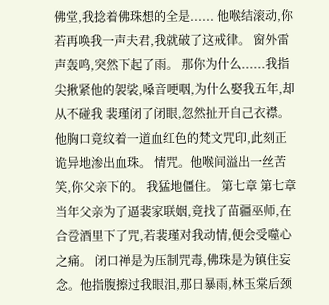佛堂,我捻着佛珠想的全是...... 他喉结滚动,你若再唤我一声夫君,我就破了这戒律。 窗外雷声轰鸣,突然下起了雨。 那你为什么......我指尖揪紧他的袈裟,嗓音哽咽,为什么娶我五年,却从不碰我 裴瑾闭了闭眼,忽然扯开自己衣襟。 他胸口竟纹着一道血红色的梵文咒印,此刻正诡异地渗出血珠。 情咒。他喉间溢出一丝苦笑,你父亲下的。 我猛地僵住。 第七章 第七章 当年父亲为了逼裴家联姻,竟找了苗疆巫师,在合卺酒里下了咒,若裴瑾对我动情,便会受噬心之痛。 闭口禅是为压制咒毒,佛珠是为镇住妄念。他指腹擦过我眼泪,那日暴雨,林玉棠后颈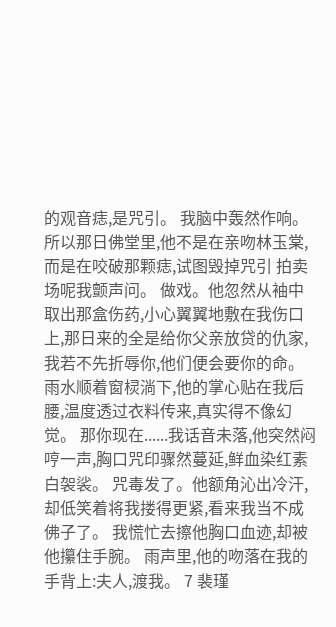的观音痣,是咒引。 我脑中轰然作响。 所以那日佛堂里,他不是在亲吻林玉棠,而是在咬破那颗痣,试图毁掉咒引 拍卖场呢我颤声问。 做戏。他忽然从袖中取出那盒伤药,小心翼翼地敷在我伤口上,那日来的全是给你父亲放贷的仇家,我若不先折辱你,他们便会要你的命。 雨水顺着窗棂淌下,他的掌心贴在我后腰,温度透过衣料传来,真实得不像幻觉。 那你现在......我话音未落,他突然闷哼一声,胸口咒印骤然蔓延,鲜血染红素白袈裟。 咒毒发了。他额角沁出冷汗,却低笑着将我搂得更紧,看来我当不成佛子了。 我慌忙去擦他胸口血迹,却被他攥住手腕。 雨声里,他的吻落在我的手背上:夫人,渡我。 7 裴瑾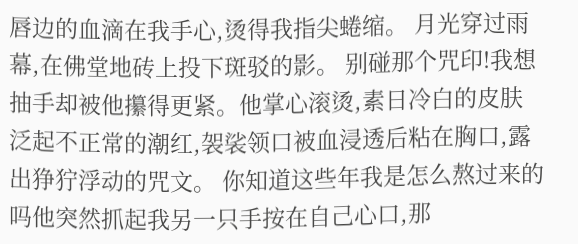唇边的血滴在我手心,烫得我指尖蜷缩。 月光穿过雨幕,在佛堂地砖上投下斑驳的影。 别碰那个咒印!我想抽手却被他攥得更紧。他掌心滚烫,素日冷白的皮肤泛起不正常的潮红,袈裟领口被血浸透后粘在胸口,露出狰狞浮动的咒文。 你知道这些年我是怎么熬过来的吗他突然抓起我另一只手按在自己心口,那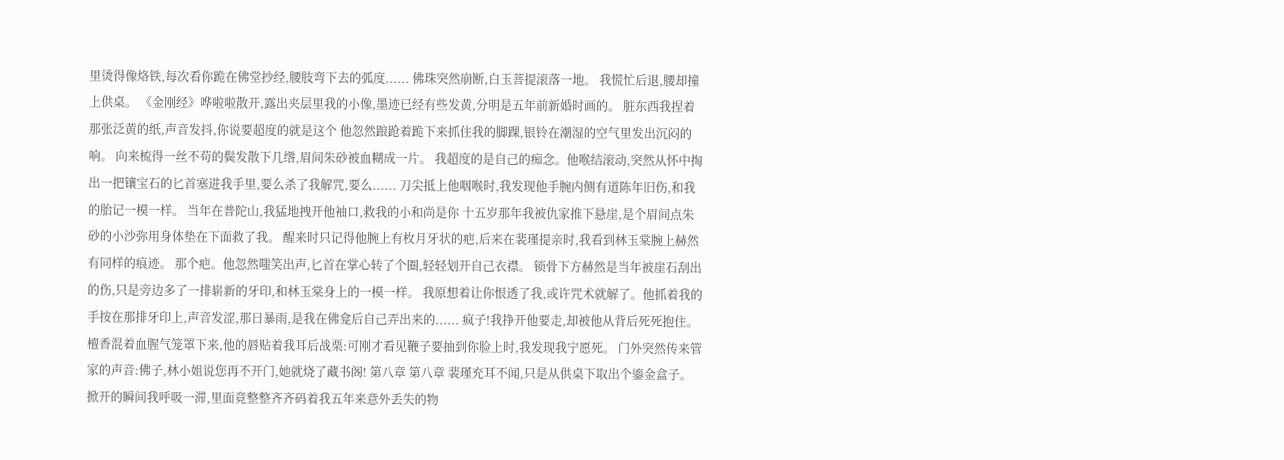里烫得像烙铁,每次看你跪在佛堂抄经,腰肢弯下去的弧度...... 佛珠突然崩断,白玉菩提滚落一地。 我慌忙后退,腰却撞上供桌。 《金刚经》哗啦啦散开,露出夹层里我的小像,墨迹已经有些发黄,分明是五年前新婚时画的。 脏东西我捏着那张泛黄的纸,声音发抖,你说要超度的就是这个 他忽然踉跄着跪下来抓住我的脚踝,银铃在潮湿的空气里发出沉闷的响。 向来梳得一丝不苟的鬓发散下几绺,眉间朱砂被血糊成一片。 我超度的是自己的痴念。他喉结滚动,突然从怀中掏出一把镶宝石的匕首塞进我手里,要么杀了我解咒,要么...... 刀尖抵上他咽喉时,我发现他手腕内侧有道陈年旧伤,和我的胎记一模一样。 当年在普陀山,我猛地拽开他袖口,救我的小和尚是你 十五岁那年我被仇家推下悬崖,是个眉间点朱砂的小沙弥用身体垫在下面救了我。 醒来时只记得他腕上有枚月牙状的疤,后来在裴瑾提亲时,我看到林玉棠腕上赫然有同样的痕迹。 那个疤。他忽然嗤笑出声,匕首在掌心转了个圈,轻轻划开自己衣襟。 锁骨下方赫然是当年被崖石刮出的伤,只是旁边多了一排崭新的牙印,和林玉棠身上的一模一样。 我原想着让你恨透了我,或许咒术就解了。他抓着我的手按在那排牙印上,声音发涩,那日暴雨,是我在佛龛后自己弄出来的...... 疯子!我挣开他要走,却被他从背后死死抱住。 檀香混着血腥气笼罩下来,他的唇贴着我耳后战栗:可刚才看见鞭子要抽到你脸上时,我发现我宁愿死。 门外突然传来管家的声音:佛子,林小姐说您再不开门,她就烧了藏书阁! 第八章 第八章 裴瑾充耳不闻,只是从供桌下取出个鎏金盒子。 掀开的瞬间我呼吸一滞,里面竟整整齐齐码着我五年来意外丢失的物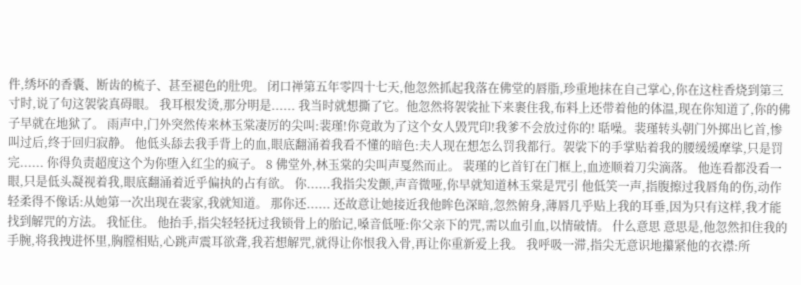件,绣坏的香囊、断齿的梳子、甚至褪色的肚兜。 闭口禅第五年零四十七天,他忽然抓起我落在佛堂的唇脂,珍重地抹在自己掌心,你在这柱香烧到第三寸时,说了句这袈裟真碍眼。 我耳根发烫,那分明是...... 我当时就想撕了它。他忽然将袈裟扯下来裹住我,布料上还带着他的体温,现在你知道了,你的佛子早就在地狱了。 雨声中,门外突然传来林玉棠凄厉的尖叫:裴瑾!你竟敢为了这个女人毁咒印!我爹不会放过你的! 聒噪。裴瑾转头朝门外掷出匕首,惨叫过后,终于回归寂静。 他低头舔去我手背上的血,眼底翻涌着我看不懂的暗色:夫人现在想怎么罚我都行。袈裟下的手掌贴着我的腰缓缓摩挲,只是罚完...... 你得负责超度这个为你堕入红尘的疯子。 8 佛堂外,林玉棠的尖叫声戛然而止。 裴瑾的匕首钉在门框上,血迹顺着刀尖滴落。 他连看都没看一眼,只是低头凝视着我,眼底翻涌着近乎偏执的占有欲。 你......我指尖发颤,声音微哑,你早就知道林玉棠是咒引 他低笑一声,指腹擦过我唇角的伤,动作轻柔得不像话:从她第一次出现在裴家,我就知道。 那你还...... 还故意让她接近我他眸色深暗,忽然俯身,薄唇几乎贴上我的耳垂,因为只有这样,我才能找到解咒的方法。 我怔住。 他抬手,指尖轻轻抚过我锁骨上的胎记,嗓音低哑:你父亲下的咒,需以血引血,以情破情。 什么意思 意思是,他忽然扣住我的手腕,将我拽进怀里,胸膛相贴,心跳声震耳欲聋,我若想解咒,就得让你恨我入骨,再让你重新爱上我。 我呼吸一滞,指尖无意识地攥紧他的衣襟:所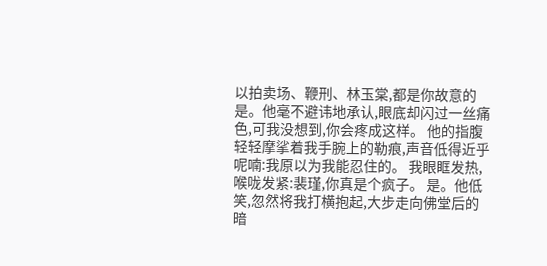以拍卖场、鞭刑、林玉棠,都是你故意的 是。他毫不避讳地承认,眼底却闪过一丝痛色,可我没想到,你会疼成这样。 他的指腹轻轻摩挲着我手腕上的勒痕,声音低得近乎呢喃:我原以为我能忍住的。 我眼眶发热,喉咙发紧:裴瑾,你真是个疯子。 是。他低笑,忽然将我打横抱起,大步走向佛堂后的暗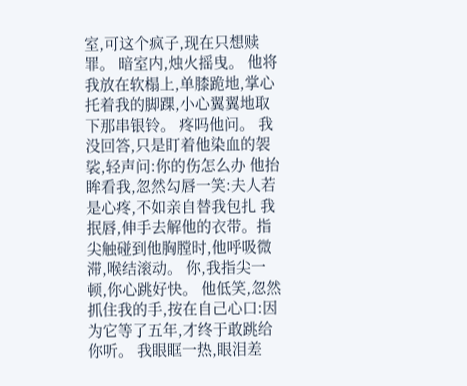室,可这个疯子,现在只想赎罪。 暗室内,烛火摇曳。 他将我放在软榻上,单膝跪地,掌心托着我的脚踝,小心翼翼地取下那串银铃。 疼吗他问。 我没回答,只是盯着他染血的袈裟,轻声问:你的伤怎么办 他抬眸看我,忽然勾唇一笑:夫人若是心疼,不如亲自替我包扎 我抿唇,伸手去解他的衣带。指尖触碰到他胸膛时,他呼吸微滞,喉结滚动。 你,我指尖一顿,你心跳好快。 他低笑,忽然抓住我的手,按在自己心口:因为它等了五年,才终于敢跳给你听。 我眼眶一热,眼泪差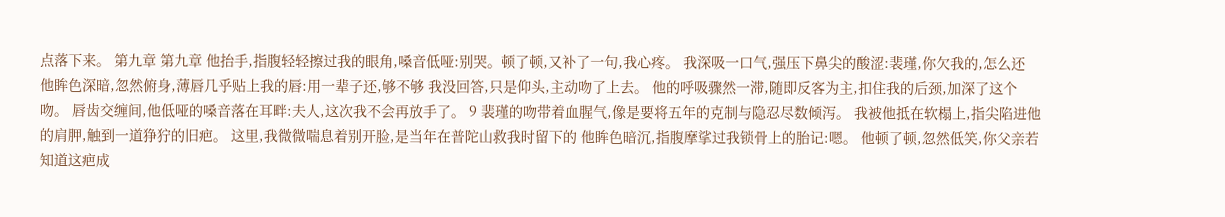点落下来。 第九章 第九章 他抬手,指腹轻轻擦过我的眼角,嗓音低哑:别哭。顿了顿,又补了一句,我心疼。 我深吸一口气,强压下鼻尖的酸涩:裴瑾,你欠我的,怎么还 他眸色深暗,忽然俯身,薄唇几乎贴上我的唇:用一辈子还,够不够 我没回答,只是仰头,主动吻了上去。 他的呼吸骤然一滞,随即反客为主,扣住我的后颈,加深了这个吻。 唇齿交缠间,他低哑的嗓音落在耳畔:夫人,这次我不会再放手了。 9 裴瑾的吻带着血腥气,像是要将五年的克制与隐忍尽数倾泻。 我被他抵在软榻上,指尖陷进他的肩胛,触到一道狰狞的旧疤。 这里,我微微喘息着别开脸,是当年在普陀山救我时留下的 他眸色暗沉,指腹摩挲过我锁骨上的胎记:嗯。 他顿了顿,忽然低笑,你父亲若知道这疤成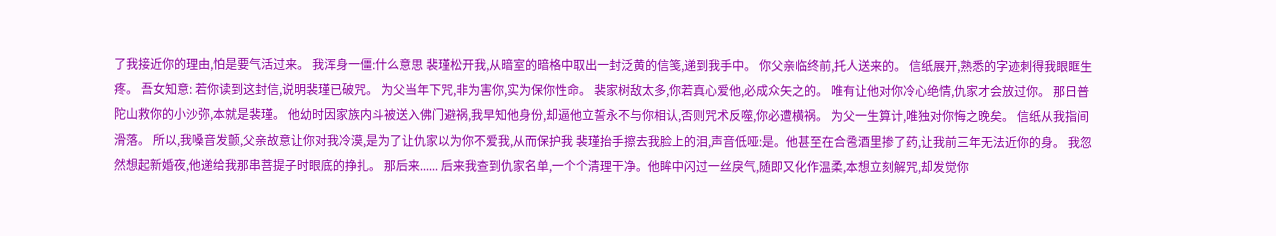了我接近你的理由,怕是要气活过来。 我浑身一僵:什么意思 裴瑾松开我,从暗室的暗格中取出一封泛黄的信笺,递到我手中。 你父亲临终前,托人送来的。 信纸展开,熟悉的字迹刺得我眼眶生疼。 吾女知意: 若你读到这封信,说明裴瑾已破咒。 为父当年下咒,非为害你,实为保你性命。 裴家树敌太多,你若真心爱他,必成众矢之的。 唯有让他对你冷心绝情,仇家才会放过你。 那日普陀山救你的小沙弥,本就是裴瑾。 他幼时因家族内斗被送入佛门避祸,我早知他身份,却逼他立誓永不与你相认,否则咒术反噬,你必遭横祸。 为父一生算计,唯独对你悔之晚矣。 信纸从我指间滑落。 所以,我嗓音发颤,父亲故意让你对我冷漠,是为了让仇家以为你不爱我,从而保护我 裴瑾抬手擦去我脸上的泪,声音低哑:是。他甚至在合卺酒里掺了药,让我前三年无法近你的身。 我忽然想起新婚夜,他递给我那串菩提子时眼底的挣扎。 那后来...... 后来我查到仇家名单,一个个清理干净。他眸中闪过一丝戾气,随即又化作温柔,本想立刻解咒,却发觉你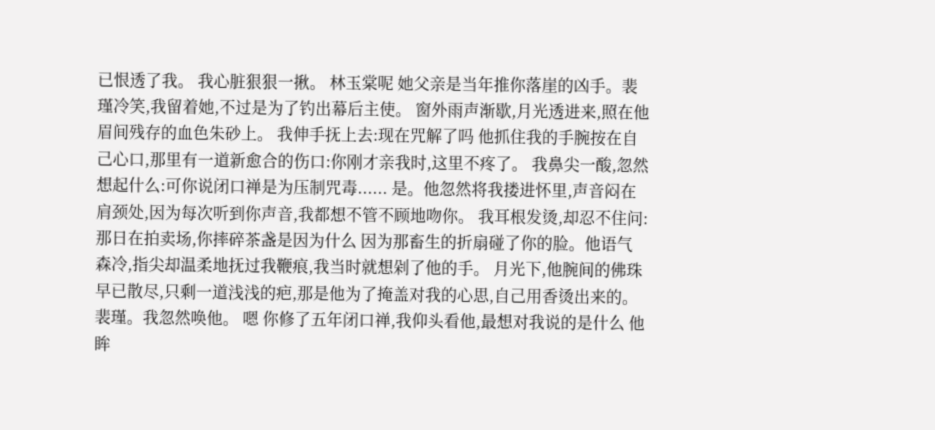已恨透了我。 我心脏狠狠一揪。 林玉棠呢 她父亲是当年推你落崖的凶手。裴瑾冷笑,我留着她,不过是为了钓出幕后主使。 窗外雨声渐歇,月光透进来,照在他眉间残存的血色朱砂上。 我伸手抚上去:现在咒解了吗 他抓住我的手腕按在自己心口,那里有一道新愈合的伤口:你刚才亲我时,这里不疼了。 我鼻尖一酸,忽然想起什么:可你说闭口禅是为压制咒毒...... 是。他忽然将我搂进怀里,声音闷在肩颈处,因为每次听到你声音,我都想不管不顾地吻你。 我耳根发烫,却忍不住问:那日在拍卖场,你摔碎茶盏是因为什么 因为那畜生的折扇碰了你的脸。他语气森冷,指尖却温柔地抚过我鞭痕,我当时就想剁了他的手。 月光下,他腕间的佛珠早已散尽,只剩一道浅浅的疤,那是他为了掩盖对我的心思,自己用香烫出来的。 裴瑾。我忽然唤他。 嗯 你修了五年闭口禅,我仰头看他,最想对我说的是什么 他眸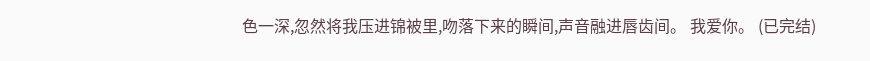色一深,忽然将我压进锦被里,吻落下来的瞬间,声音融进唇齿间。 我爱你。 (已完结)